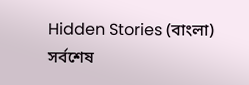Hidden Stories (বাংলা)
সর্বশেষ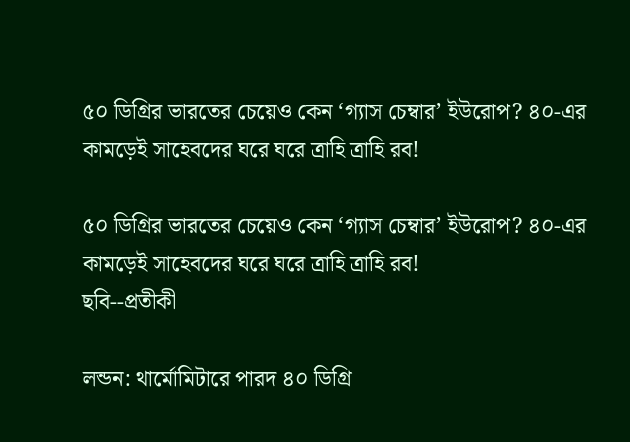৫০ ডিগ্রির ভারতের চেয়েও কেন ‘গ্যাস চেম্বার’ ইউরোপ? ৪০-এর কামড়েই সাহেবদের ঘরে ঘরে ত্রাহি ত্রাহি রব!

৫০ ডিগ্রির ভারতের চেয়েও কেন ‘গ্যাস চেম্বার’ ইউরোপ? ৪০-এর কামড়েই সাহেবদের ঘরে ঘরে ত্রাহি ত্রাহি রব!
ছবি--প্রতীকী

লন্ডন: থার্মোমিটারে পারদ ৪০ ডিগ্রি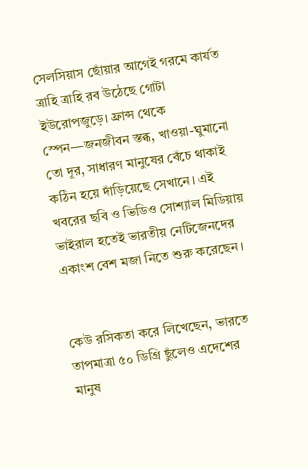সেলসিয়াস ছোঁয়ার আগেই গরমে কার্যত ত্রাহি ত্রাহি রব উঠেছে গোটা ইউরোপজুড়ে। ফ্রান্স থেকে স্পেন—জনজীবন স্তব্ধ, খাওয়া-ঘুমানো তো দূর, সাধারণ মানুষের বেঁচে থাকাই কঠিন হয়ে দাঁড়িয়েছে সেখানে। এই খবরের ছবি ও ভিডিও সোশ্যাল মিডিয়ায় ভাইরাল হতেই ভারতীয় নেটিজেনদের একাংশ বেশ মজা নিতে শুরু করেছেন।


কেউ রসিকতা করে লিখেছেন, ভারতে তাপমাত্রা ৫০ ডিগ্রি ছুঁলেও এদেশের মানুষ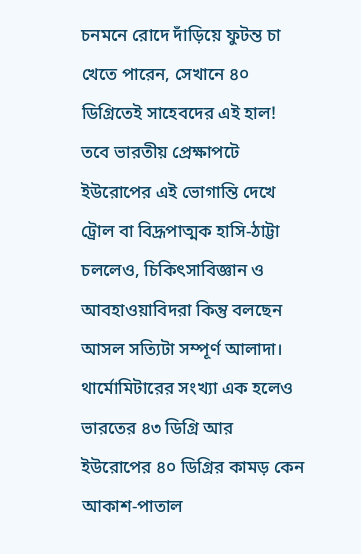চনমনে রোদে দাঁড়িয়ে ফুটন্ত চা খেতে পারেন, সেখানে ৪০ ডিগ্রিতেই সাহেবদের এই হাল! তবে ভারতীয় প্রেক্ষাপটে ইউরোপের এই ভোগান্তি দেখে ট্রোল বা বিদ্রূপাত্মক হাসি-ঠাট্টা চললেও, চিকিৎসাবিজ্ঞান ও আবহাওয়াবিদরা কিন্তু বলছেন আসল সত্যিটা সম্পূর্ণ আলাদা। থার্মোমিটারের সংখ্যা এক হলেও ভারতের ৪৩ ডিগ্রি আর ইউরোপের ৪০ ডিগ্রির কামড় কেন আকাশ-পাতাল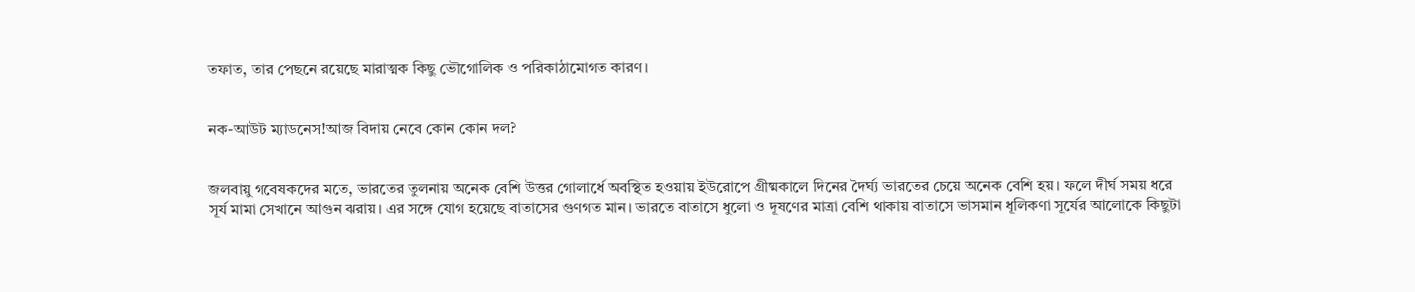তফাত, তার পেছনে রয়েছে মারাত্মক কিছু ভৌগোলিক ও পরিকাঠামোগত কারণ।


নক-আউট ম্যাডনেস!আজ বিদায় নেবে কোন কোন দল?


জলবায়ু গবেষকদের মতে, ভারতের তুলনায় অনেক বেশি উত্তর গোলার্ধে অবস্থিত হওয়ায় ইউরোপে গ্রীষ্মকালে দিনের দৈর্ঘ্য ভারতের চেয়ে অনেক বেশি হয়। ফলে দীর্ঘ সময় ধরে সূর্য মামা সেখানে আগুন ঝরায়। এর সঙ্গে যোগ হয়েছে বাতাসের গুণগত মান। ভারতে বাতাসে ধুলো ও দূষণের মাত্রা বেশি থাকায় বাতাসে ভাসমান ধূলিকণা সূর্যের আলোকে কিছুটা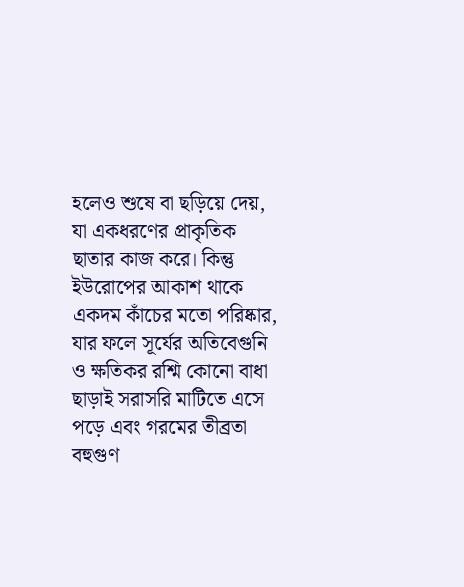হলেও শুষে বা ছড়িয়ে দেয়, যা একধরণের প্রাকৃতিক ছাতার কাজ করে। কিন্তু ইউরোপের আকাশ থাকে একদম কাঁচের মতো পরিষ্কার, যার ফলে সূর্যের অতিবেগুনি ও ক্ষতিকর রশ্মি কোনো বাধা ছাড়াই সরাসরি মাটিতে এসে পড়ে এবং গরমের তীব্রতা বহুগুণ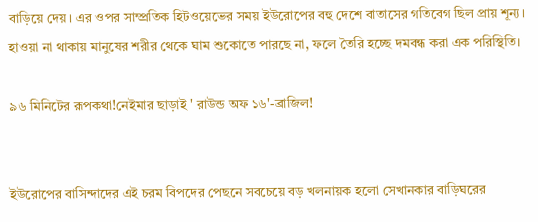বাড়িয়ে দেয়। এর ওপর সাম্প্রতিক হিটওয়েভের সময় ইউরোপের বহু দেশে বাতাসের গতিবেগ ছিল প্রায় শূন্য। হাওয়া না থাকায় মানুষের শরীর থেকে ঘাম শুকোতে পারছে না, ফলে তৈরি হচ্ছে দমবন্ধ করা এক পরিস্থিতি।

৯৬ মিনিটের রূপকথা!নেইমার ছাড়াই ' রাউন্ড অফ ১৬'-ব্রাজিল!


ইউরোপের বাসিন্দাদের এই চরম বিপদের পেছনে সবচেয়ে বড় খলনায়ক হলো সেখানকার বাড়িঘরের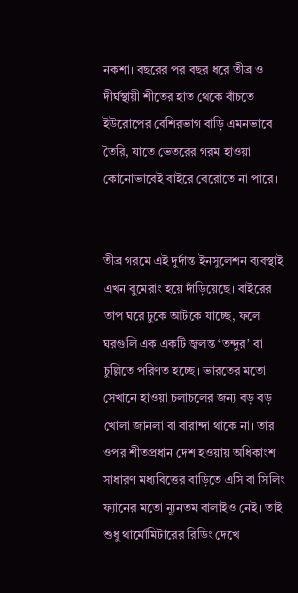নকশা। বছরের পর বছর ধরে তীব্র ও দীর্ঘস্থায়ী শীতের হাত থেকে বাঁচতে ইউরোপের বেশিরভাগ বাড়ি এমনভাবে তৈরি, যাতে ভেতরের গরম হাওয়া কোনোভাবেই বাইরে বেরোতে না পারে।


তীব্র গরমে এই দুর্দান্ত ইনসুলেশন ব্যবস্থাই এখন বুমেরাং হয়ে দাঁড়িয়েছে। বাইরের তাপ ঘরে ঢুকে আটকে যাচ্ছে, ফলে ঘরগুলি এক একটি জ্বলন্ত ‘তন্দুর’ বা চুল্লিতে পরিণত হচ্ছে। ভারতের মতো সেখানে হাওয়া চলাচলের জন্য বড় বড় খোলা জানলা বা বারান্দা থাকে না। তার ওপর শীতপ্রধান দেশ হওয়ায় অধিকাংশ সাধারণ মধ্যবিত্তের বাড়িতে এসি বা সিলিং ফ্যানের মতো ন্যূনতম বালাইও নেই। তাই শুধু থার্মোমিটারের রিডিং দেখে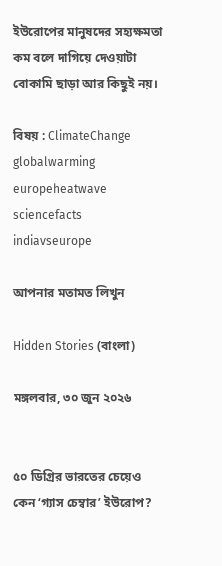ইউরোপের মানুষদের সহ্যক্ষমতা কম বলে দাগিয়ে দেওয়াটা বোকামি ছাড়া আর কিছুই নয়।

বিষয় : ClimateChange globalwarming europeheatwave sciencefacts indiavseurope

আপনার মতামত লিখুন

Hidden Stories (বাংলা)

মঙ্গলবার, ৩০ জুন ২০২৬


৫০ ডিগ্রির ভারতের চেয়েও কেন ‘গ্যাস চেম্বার’ ইউরোপ?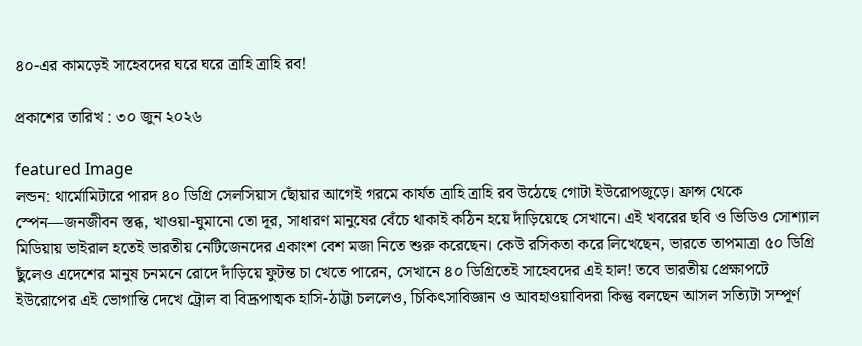৪০-এর কামড়েই সাহেবদের ঘরে ঘরে ত্রাহি ত্রাহি রব!

প্রকাশের তারিখ : ৩০ জুন ২০২৬

featured Image
লন্ডন: থার্মোমিটারে পারদ ৪০ ডিগ্রি সেলসিয়াস ছোঁয়ার আগেই গরমে কার্যত ত্রাহি ত্রাহি রব উঠেছে গোটা ইউরোপজুড়ে। ফ্রান্স থেকে স্পেন—জনজীবন স্তব্ধ, খাওয়া-ঘুমানো তো দূর, সাধারণ মানুষের বেঁচে থাকাই কঠিন হয়ে দাঁড়িয়েছে সেখানে। এই খবরের ছবি ও ভিডিও সোশ্যাল মিডিয়ায় ভাইরাল হতেই ভারতীয় নেটিজেনদের একাংশ বেশ মজা নিতে শুরু করেছেন। কেউ রসিকতা করে লিখেছেন, ভারতে তাপমাত্রা ৫০ ডিগ্রি ছুঁলেও এদেশের মানুষ চনমনে রোদে দাঁড়িয়ে ফুটন্ত চা খেতে পারেন, সেখানে ৪০ ডিগ্রিতেই সাহেবদের এই হাল! তবে ভারতীয় প্রেক্ষাপটে ইউরোপের এই ভোগান্তি দেখে ট্রোল বা বিদ্রূপাত্মক হাসি-ঠাট্টা চললেও, চিকিৎসাবিজ্ঞান ও আবহাওয়াবিদরা কিন্তু বলছেন আসল সত্যিটা সম্পূর্ণ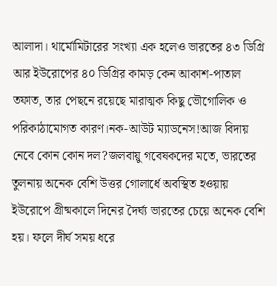আলাদা। থার্মোমিটারের সংখ্যা এক হলেও ভারতের ৪৩ ডিগ্রি আর ইউরোপের ৪০ ডিগ্রির কামড় কেন আকাশ-পাতাল তফাত, তার পেছনে রয়েছে মারাত্মক কিছু ভৌগোলিক ও পরিকাঠামোগত কারণ।নক-আউট ম্যাডনেস!আজ বিদায় নেবে কোন কোন দল?জলবায়ু গবেষকদের মতে, ভারতের তুলনায় অনেক বেশি উত্তর গোলার্ধে অবস্থিত হওয়ায় ইউরোপে গ্রীষ্মকালে দিনের দৈর্ঘ্য ভারতের চেয়ে অনেক বেশি হয়। ফলে দীর্ঘ সময় ধরে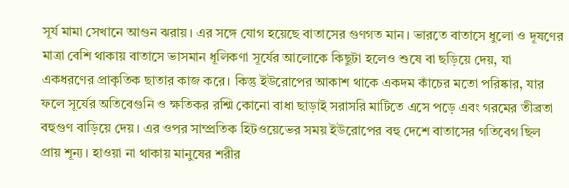সূর্য মামা সেখানে আগুন ঝরায়। এর সঙ্গে যোগ হয়েছে বাতাসের গুণগত মান। ভারতে বাতাসে ধুলো ও দূষণের মাত্রা বেশি থাকায় বাতাসে ভাসমান ধূলিকণা সূর্যের আলোকে কিছুটা হলেও শুষে বা ছড়িয়ে দেয়, যা একধরণের প্রাকৃতিক ছাতার কাজ করে। কিন্তু ইউরোপের আকাশ থাকে একদম কাঁচের মতো পরিষ্কার, যার ফলে সূর্যের অতিবেগুনি ও ক্ষতিকর রশ্মি কোনো বাধা ছাড়াই সরাসরি মাটিতে এসে পড়ে এবং গরমের তীব্রতা বহুগুণ বাড়িয়ে দেয়। এর ওপর সাম্প্রতিক হিটওয়েভের সময় ইউরোপের বহু দেশে বাতাসের গতিবেগ ছিল প্রায় শূন্য। হাওয়া না থাকায় মানুষের শরীর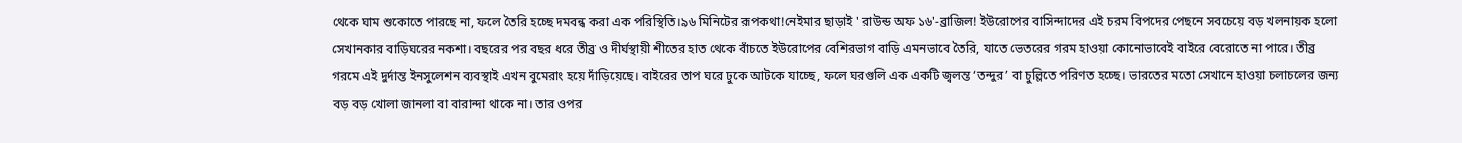থেকে ঘাম শুকোতে পারছে না, ফলে তৈরি হচ্ছে দমবন্ধ করা এক পরিস্থিতি।৯৬ মিনিটের রূপকথা!নেইমার ছাড়াই ' রাউন্ড অফ ১৬'-ব্রাজিল! ইউরোপের বাসিন্দাদের এই চরম বিপদের পেছনে সবচেয়ে বড় খলনায়ক হলো সেখানকার বাড়িঘরের নকশা। বছরের পর বছর ধরে তীব্র ও দীর্ঘস্থায়ী শীতের হাত থেকে বাঁচতে ইউরোপের বেশিরভাগ বাড়ি এমনভাবে তৈরি, যাতে ভেতরের গরম হাওয়া কোনোভাবেই বাইরে বেরোতে না পারে। তীব্র গরমে এই দুর্দান্ত ইনসুলেশন ব্যবস্থাই এখন বুমেরাং হয়ে দাঁড়িয়েছে। বাইরের তাপ ঘরে ঢুকে আটকে যাচ্ছে, ফলে ঘরগুলি এক একটি জ্বলন্ত ‘তন্দুর’ বা চুল্লিতে পরিণত হচ্ছে। ভারতের মতো সেখানে হাওয়া চলাচলের জন্য বড় বড় খোলা জানলা বা বারান্দা থাকে না। তার ওপর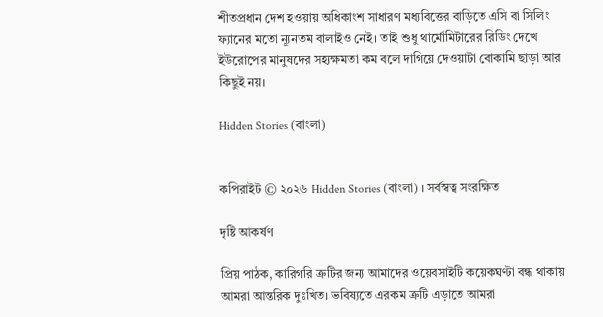শীতপ্রধান দেশ হওয়ায় অধিকাংশ সাধারণ মধ্যবিত্তের বাড়িতে এসি বা সিলিং ফ্যানের মতো ন্যূনতম বালাইও নেই। তাই শুধু থার্মোমিটারের রিডিং দেখে ইউরোপের মানুষদের সহ্যক্ষমতা কম বলে দাগিয়ে দেওয়াটা বোকামি ছাড়া আর কিছুই নয়।

Hidden Stories (বাংলা)


কপিরাইট © ২০২৬ Hidden Stories (বাংলা) । সর্বস্বত্ব সংরক্ষিত

দৃষ্টি আকর্ষণ

প্রিয় পাঠক, কারিগরি ত্রুটির জন্য আমাদের ওয়েবসাইটি কয়েকঘণ্টা বন্ধ থাকায় আমরা আন্তরিক দুঃখিত। ভবিষ্যতে এরকম ত্রুটি এড়াতে আমরা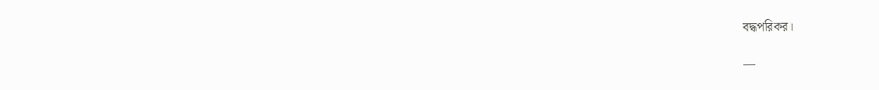বদ্ধপরিকর।

—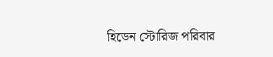হিডেন স্টোরিজ পরিবার